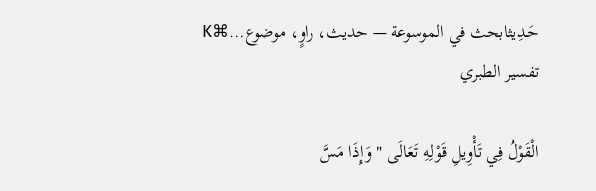حَـدِيثابحث في الموسوعة — حديث، راوٍ، موضوع…⌘K
تفسير الطبري

الْقَوْلُ فِي تَأْوِيلِ قَوْلِهِ تَعَالَى " وَإِذَا مَسَّ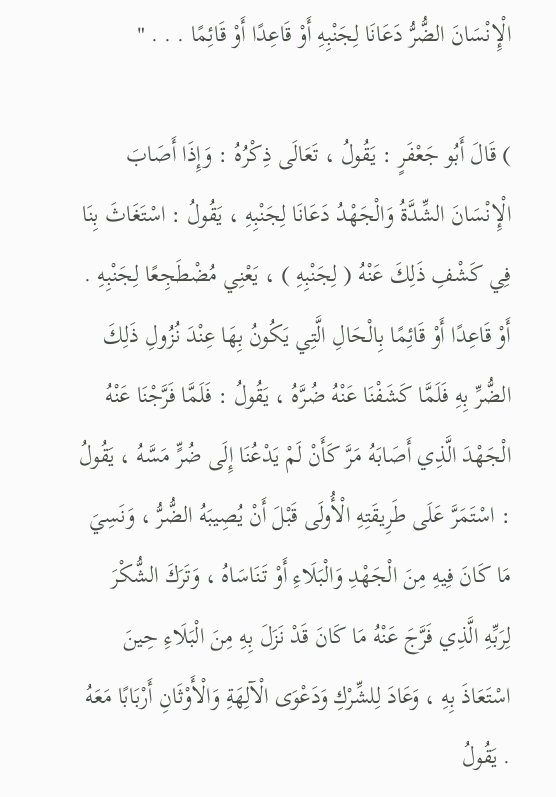الْإِنْسَانَ الضُّرُّ دَعَانَا لِجَنْبِهِ أَوْ قَاعِدًا أَوْ قَائِمًا . . . "

) قَالَ أَبُو جَعْفَرٍ : يَقُولُ ، تَعَالَى ذِكْرُهُ : وَإِذَا أَصَابَ الْإِنْسَانَ الشِّدَّةُ وَالْجَهْدُ دَعَانَا لِجَنْبِهِ ، يَقُولُ : اسْتَغَاثَ بِنَا فِي كَشْفِ ذَلِكَ عَنْهُ ( لِجَنْبِهِ ) ، يَعْنِي مُضْطَجِعًا لِجَنْبِهِ . أَوْ قَاعِدًا أَوْ قَائِمًا بِالْحَالِ الَّتِي يَكُونُ بِهَا عِنْدَ نُزُولِ ذَلِكَ الضُّرِّ بِهِ فَلَمَّا كَشَفْنَا عَنْهُ ضُرَّهُ ، يَقُولُ : فَلَمَّا فَرَّجْنَا عَنْهُ الْجَهْدَ الَّذِي أَصَابَهُ مَرَّ كَأَنْ لَمْ يَدْعُنَا إِلَى ضُرٍّ مَسَّهُ ، يَقُولُ : اسْتَمَرَّ عَلَى طَرِيقَتِهِ الْأُولَى قَبْلَ أَنْ يُصِيبَهُ الضُّرُّ ، وَنَسِيَ مَا كَانَ فِيهِ مِنَ الْجَهْدِ وَالْبَلَاءِ أَوْ تَنَاسَاهُ ، وَتَرَكَ الشُّكْرَ لِرَبِّهِ الَّذِي فَرَّجَ عَنْهُ مَا كَانَ قَدْ نَزَلَ بِهِ مِنَ الْبَلَاءِ حِينَ اسْتَعَاذَ بِهِ ، وَعَادَ لِلشِّرْكِ وَدَعْوَى الْآلِهَةِ وَالْأَوْثَانِ أَرْبَابًا مَعَهُ . يَقُولُ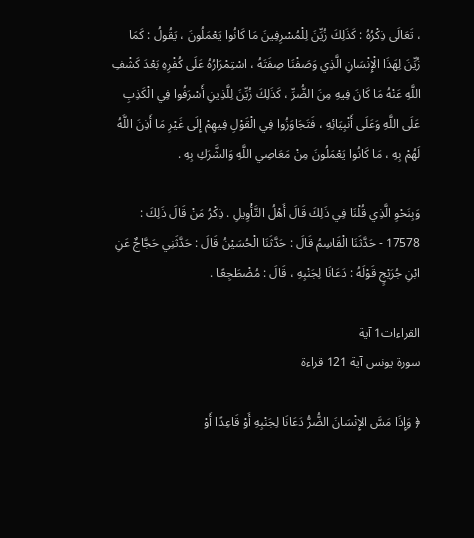، تَعَالَى ذِكْرُهُ : كَذَلِكَ زُيِّنَ لِلْمُسْرِفِينَ مَا كَانُوا يَعْمَلُونَ ، يَقُولُ : كَمَا زُيِّنَ لِهَذَا الْإِنْسَانِ الَّذِي وَصَفْنَا صِفَتَهُ ، اسْتِمْرَارُهُ عَلَى كُفْرِهِ بَعْدَ كَشْفِ اللَّهِ عَنْهُ مَا كَانَ فِيهِ مِنَ الضُّرِّ ، كَذَلِكَ زُيِّنَ لِلَّذِينِ أَسْرَفُوا فِي الْكَذِبِ عَلَى اللَّهِ وَعَلَى أَنْبِيَائِهِ ، فَتَجَاوَزُوا فِي الْقَوْلِ فِيهِمْ إِلَى غَيْرِ مَا أَذِنَ اللَّهُ لَهُمْ بِهِ ، مَا كَانُوا يَعْمَلُونَ مِنْ مَعَاصِي اللَّهِ وَالشَّرَكِ بِهِ .

وَبِنَحْوِ الَّذِي قُلْنَا فِي ذَلِكَ قَالَ أَهْلُ التَّأْوِيلِ . ذِكْرُ مَنْ قَالَ ذَلِكَ : 17578 - حَدَّثَنَا الْقَاسِمُ قَالَ : حَدَّثَنَا الْحُسَيْنُ قَالَ : حَدَّثَنِي حَجَّاجٌ عَنِ ابْنِ جُرَيْجٍ قَوْلَهُ : دَعَانَا لِجَنْبِهِ ، قَالَ : مُضْطَجِعًا .

القراءات1 آية
سورة يونس آية 121 قراءة

﴿ وَإِذَا مَسَّ الإِنْسَانَ الضُّرُّ دَعَانَا لِجَنْبِهِ أَوْ قَاعِدًا أَوْ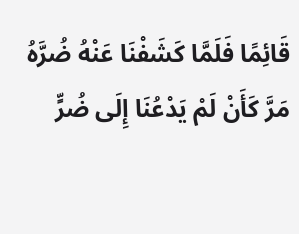قَائِمًا فَلَمَّا كَشَفْنَا عَنْهُ ضُرَّهُ مَرَّ كَأَنْ لَمْ يَدْعُنَا إِلَى ضُرٍّ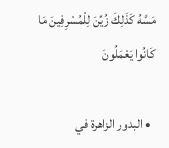مَسَّهُ كَذَلِكَ زُيِّنَ لِلْمُسْرِفِينَ مَا كَانُوا يَعْمَلُونَ

  • البدور الزاهرة في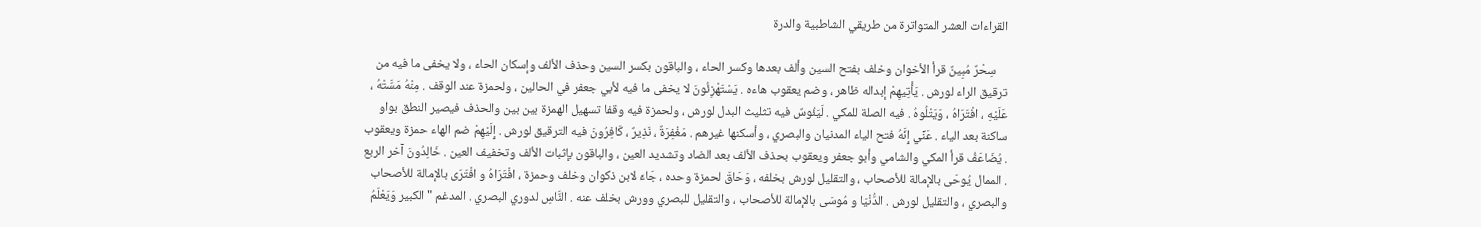القراءات العشر المتواترة من طريقي الشاطبية والدرة

    سِحْرٌ مُبِينٌ قرأ الأخوان وخلف بفتح السين وألف بعدها وكسر الحاء ، والباقون بكسر السين وحذف الألف وإسكان الحاء ، ولا يخفى ما فيه من ترقيق الراء لورش . يَأْتِيهِمْ إبداله ظاهر ، وضم يعقوب هاءه . يَسْتَهْزِئُونَ لا يخفى ما فيه لأبي جعفر في الحالين ، ولحمزة عند الوقف . مِنْهُ مَسَّتْهُ ، عَلَيْهِ ، افْتَرَاهُ ، وَيَتْلُوهُ . فيه الصلة للمكي . لَيَئُوسٌ فيه تثليث البدل لورش ، ولحمزة فيه وقفا تسهيل الهمزة بين بين والحذف فيصير النطق بواو ساكنة بعد الياء . عَنِّي إِنَّهُ فتح الياء المدنيان والبصري ، وأسكنها غيرهم . مَغْفِرَةٌ ، نَذِيرٌ ، كَافِرُونَ فيه الترقيق لورش . إِلَيْهِمْ ضم الهاء حمزة ويعقوب . يُضَاعَفُ قرأ المكي والشامي وأبو جعفر ويعقوب بحذف الألف بعد الضاد وتشديد العين ، والباقون بإثبات الألف وتخفيف العين . خَالِدُونَ آخر الربع . الممال يُوحَى بالإمالة للأصحاب ، والتقليل لورش بخلفه ، وَحَاقَ لحمزة وحده ، جَاءَ لابن ذكوان وخلف وحمزة ، افْتَرَاهُ و افْتَرَى بالإمالة للأصحاب والبصري ، والتقليل لورش . الدُّنْيَا و مُوسَى بالإمالة للأصحاب ، والتقليل للبصري وورش بخلف عنه . النَّاسِ لدوري البصري . المدغم " الكبير وَيَعْلَمُ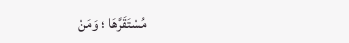مُسْتَقَرَّهَا ؛ وَمَنْ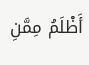أَظْلَمُ مِمَّنِ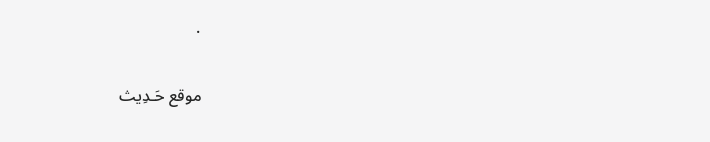.

موقع حَـدِيث